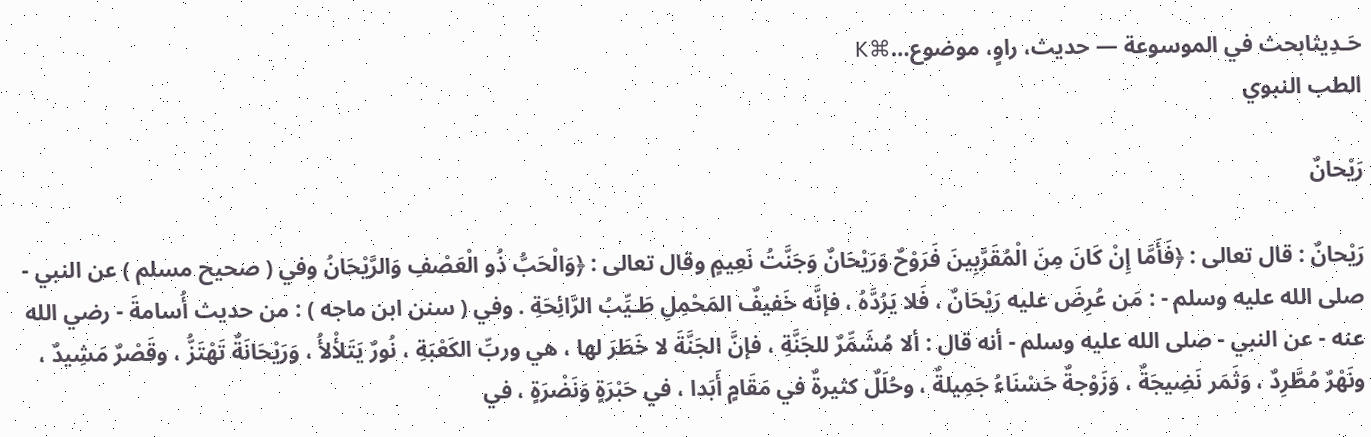حَـدِيثابحث في الموسوعة — حديث، راوٍ، موضوع…⌘K
الطب النبوي

رَيْحانٌ

رَيْحانٌ : قال تعالى : ﴿فَأَمَّا إِنْ كَانَ مِنَ الْمُقَرَّبِينَ فَرَوْحٌ وَرَيْحَانٌ وَجَنَّتُ نَعِيمٍ وقال تعالى : ﴿وَالْحَبُّ ذُو الْعَصْفِ وَالرَّيْحَانُ وفي ( صحيح مسلم ) عن النبي - صلى الله عليه وسلم - : مَن عُرِضَ عليه رَيْحَانٌ ، فَلا يَرُدَّهُ ، فإنَّه خَفيفٌ المَحْمِلِ طَـيِّبُ الرَّائِحَةِ . وفي ( سنن ابن ماجه ) : من حديث أُسامةَ - رضي الله عنه - عن النبي - صلى الله عليه وسلم - أنه قال : ألا مُشَمِّرٌ للجَنَّةِ ، فإنَّ الجَنَّةَ لا خَطَرَ لها ، هي وربِّ الكَعْبَةِ ، نُورٌ يَتَلأْلأُ ، وَرَيْحَانَةٌ تَهْتَزُّ ، وقَصْرٌ مَشِيدٌ ، ونَهْرٌ مُطَّرِدٌ ، وَثَمَر نَضِيجَةٌ ، وَزَوْجةٌ حَسْنَاءُ جَمِيلةٌ ، وحُلَلٌ كثيرةٌ في مَقَامٍ أَبَدا ، في حَبْرَةٍ وَنَضْرَةٍ ، في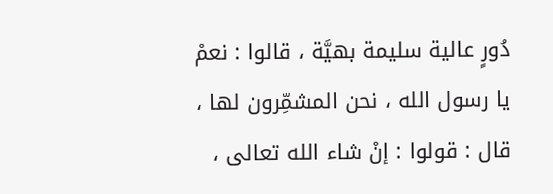دُورٍ عالية سليمة بهيَّة ، قالوا : نعمْ يا رسول الله ، نحن المشمِّرون لها ، قال : قولوا : إنْ شاء الله تعالى ،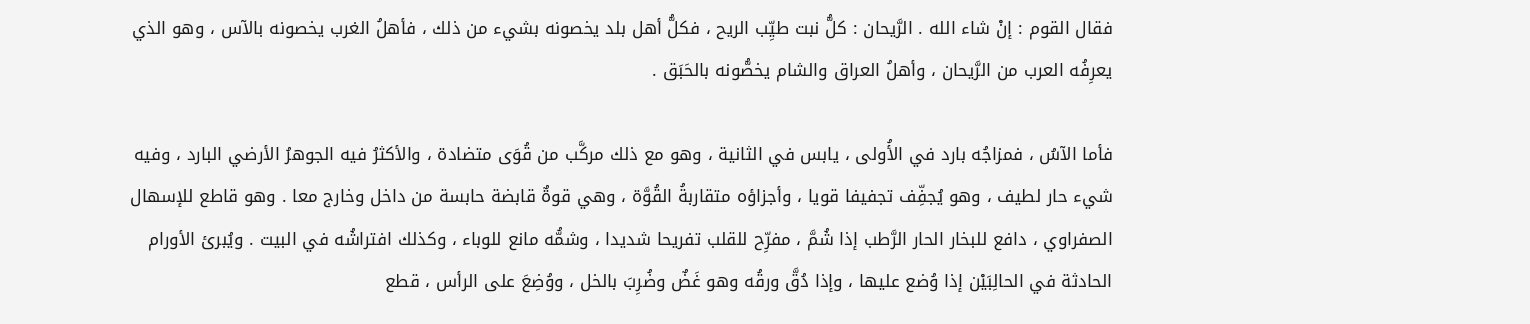فقال القوم : إنْ شاء الله . الرَّيحان : كلُّ نبت طيِّب الريح ، فكلُّ أهل بلد يخصونه بشيء من ذلك ، فأهلُ الغرب يخصونه بالآس ، وهو الذي يعرِفُه العرب من الرَّيحان ، وأهلُ العراق والشام يخصُّونه بالحَبَق .

فأما الآسُ ، فمزاجُه بارد في الأُولى ، يابس في الثانية ، وهو مع ذلك مركَّب من قُوَى متضادة ، والأكثرُ فيه الجوهرُ الأرضي البارد ، وفيه شيء حار لطيف ، وهو يُجفِّف تجفيفا قويا ، وأجزاؤه متقاربةُ القُوَّة ، وهي قوةٌ قابضة حابسة من داخل وخارج معا . وهو قاطع للإسهال الصفراوي ، دافع للبخار الحار الرَّطب إذا شُمَّ ، مفرِّح للقلب تفريحا شديدا ، وشمُّه مانع للوباء ، وكذلك افتراشُه في البيت . ويُبرئ الأورام الحادثة في الحالِبَيْن إذا وُضع عليها ، وإذا دُقَّ ورقُه وهو غَضٌ وضُرِبَ بالخل ، ووُضِعَ على الرأس ، قطع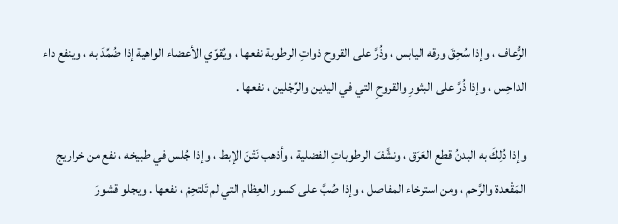الرُّعاف ، وإذا سُحِقَ ورقه اليابس ، وذُرَّ على القروح ذواتِ الرطوبة نفعها ، ويُقوّي الأعضاء الواهية إذا ضُمِّدَ به ، وينفع داء الداحِس ، وإذا ذُرَّ على البثورِ والقروحِ التي في اليدين والرِّجْلين ، نفعها .

وإذا دُلِكَ به البدنُ قطع العَرَق ، ونشَّفَ الرطوباتِ الفضلية ، وأذهب نَتْنَ الإبط ، وإذا جُلس في طبيخه ، نفع من خراريج المَقْعدة والرَّحم ، ومن استرخاء المفاصل ، وإذا صُبَّ على كسور العِظام التي لم تَلتحِمْ ، نفعها . ويجلو قشورَ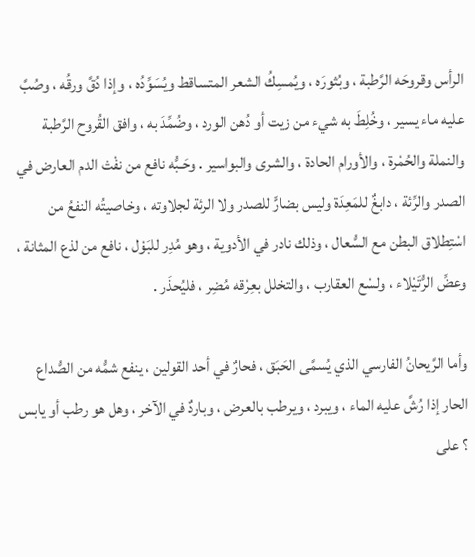الرأس وقروحَه الرَّطبة ، وبُثورَه ، ويُمسِكُ الشعر المتساقط ويُسَوِّدُه ، وإذا دُقَّ ورقُه ، وصُبَّ عليه ماء يسير ، وخُلِطَ به شيء من زيت أو دُهن الورد ، وضُمِّدَ به ، وافق القُروح الرَّطبة والنملة والحُمْرة ، والأورام الحادة ، والشرى والبواسير . وحَـبُّه نافع من نفْث الدم العارض في الصدر والرِّئة ، دابغٌ للمَعِدَة وليس بضارٍّ للصدر ولا الرئة لجلاوته ، وخاصيتُه النفعُ من اسْتِطلاق البطن مع السُّعال ، وذلك نادر في الأدوية ، وهو مُدِر للبَوْل ، نافع من لذع المثانة ، وعضِّ الرُّتَيْلاء ، ولسْع العقارب ، والتخلل بعِرْقه مُضِر ، فليُحذَر .

وأما الرَّيحانُ الفارسي الذي يُسمَّى الحَبَق ، فحارٌ في أحد القولين ، ينفع شمُّه من الصُّداع الحار إذا رُشَّ عليه الماء ، ويبرد ، ويرطب بالعرض ، وباردٌ في الآخر ، وهل هو رطب أو يابس ؟ على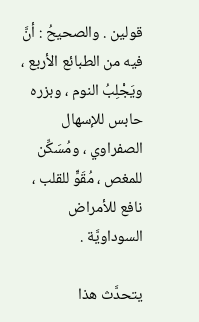قولين . والصحيحُ : أنَّ فيه من الطبائع الأربع ، ويَجْلِبُ النوم ، وبزره حابس للإسهال الصفراوي ، ومُسَكِّن للمغص ، مُقَوٍّ للقلب ، نافع للأمراض السوداويَّة .

يتحدَّث هذا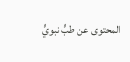المحتوى عن طبٍّ نبويٍّ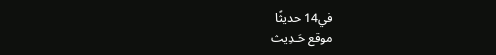في14 حديثًا
موقع حَـدِيث